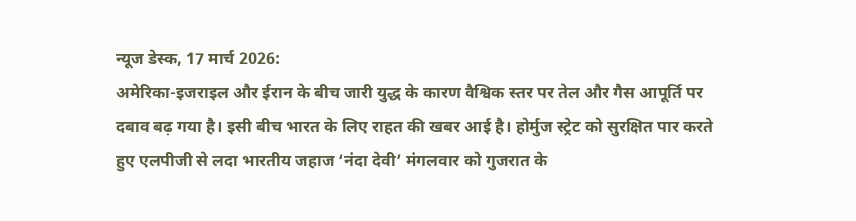न्यूज डेस्क, 17 मार्च 2026:
अमेरिका-इजराइल और ईरान के बीच जारी युद्ध के कारण वैश्विक स्तर पर तेल और गैस आपूर्ति पर दबाव बढ़ गया है। इसी बीच भारत के लिए राहत की खबर आई है। होर्मुज स्ट्रेट को सुरक्षित पार करते हुए एलपीजी से लदा भारतीय जहाज ‘नंदा देवी’ मंगलवार को गुजरात के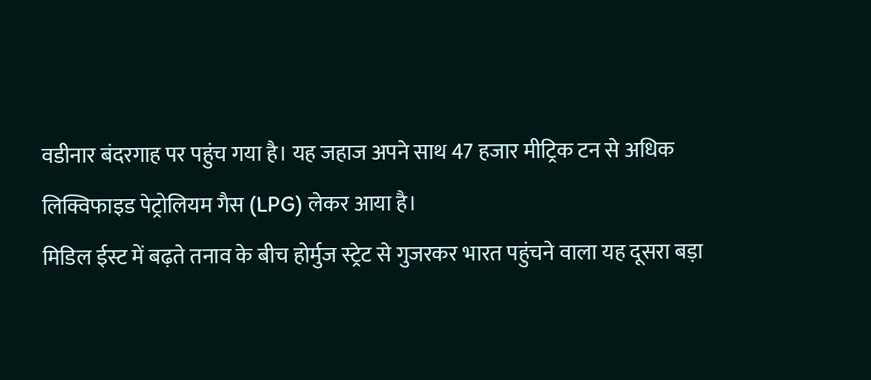वडीनार बंदरगाह पर पहुंच गया है। यह जहाज अपने साथ 47 हजार मीट्रिक टन से अधिक लिक्विफाइड पेट्रोलियम गैस (LPG) लेकर आया है।
मिडिल ईस्ट में बढ़ते तनाव के बीच होर्मुज स्ट्रेट से गुजरकर भारत पहुंचने वाला यह दूसरा बड़ा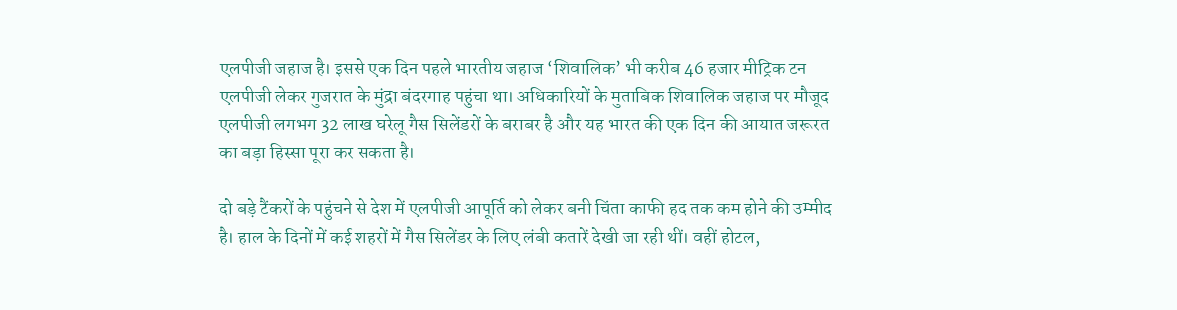एलपीजी जहाज है। इससे एक दिन पहले भारतीय जहाज ‘शिवालिक’ भी करीब 46 हजार मीट्रिक टन एलपीजी लेकर गुजरात के मुंद्रा बंदरगाह पहुंचा था। अधिकारियों के मुताबिक शिवालिक जहाज पर मौजूद एलपीजी लगभग 32 लाख घरेलू गैस सिलेंडरों के बराबर है और यह भारत की एक दिन की आयात जरूरत का बड़ा हिस्सा पूरा कर सकता है।

दो बड़े टैंकरों के पहुंचने से देश में एलपीजी आपूर्ति को लेकर बनी चिंता काफी हद तक कम होने की उम्मीद है। हाल के दिनों में कई शहरों में गैस सिलेंडर के लिए लंबी कतारें देखी जा रही थीं। वहीं होटल,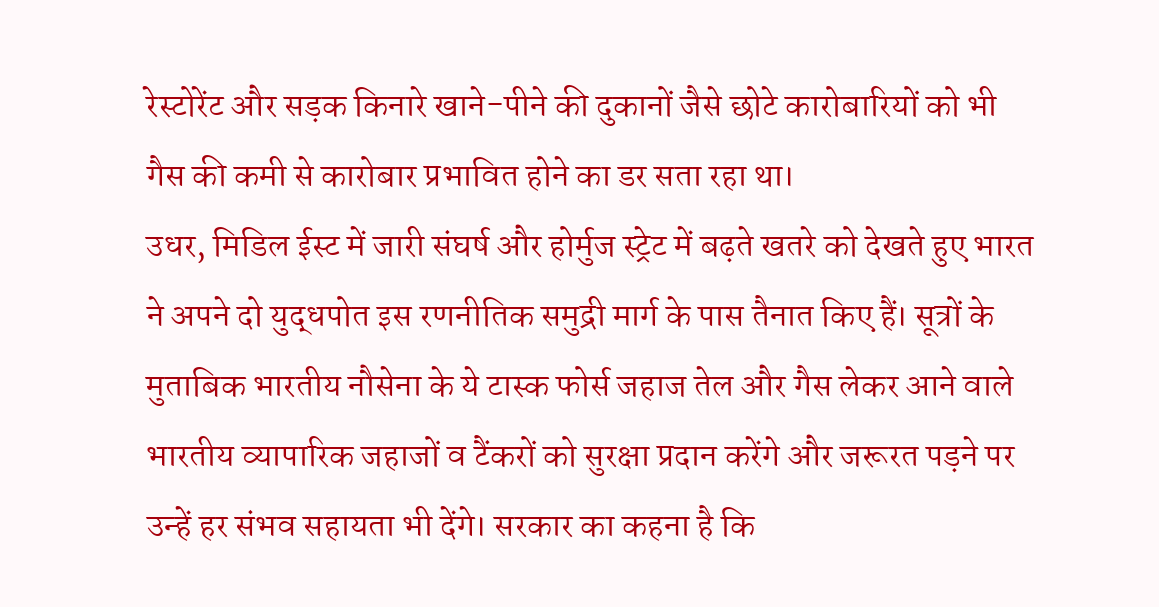रेस्टोरेंट और सड़क किनारे खाने-पीने की दुकानों जैसे छोटे कारोबारियों को भी गैस की कमी से कारोबार प्रभावित होने का डर सता रहा था।
उधर, मिडिल ईस्ट में जारी संघर्ष और होर्मुज स्ट्रेट में बढ़ते खतरे को देखते हुए भारत ने अपने दो युद्धपोत इस रणनीतिक समुद्री मार्ग के पास तैनात किए हैं। सूत्रों के मुताबिक भारतीय नौसेना के ये टास्क फोर्स जहाज तेल और गैस लेकर आने वाले भारतीय व्यापारिक जहाजों व टैंकरों को सुरक्षा प्रदान करेंगे और जरूरत पड़ने पर उन्हें हर संभव सहायता भी देंगे। सरकार का कहना है कि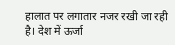हालात पर लगातार नजर रखी जा रही है। देश में ऊर्जा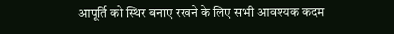आपूर्ति को स्थिर बनाए रखने के लिए सभी आवश्यक कदम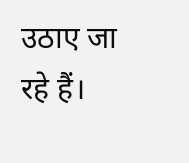उठाए जा रहे हैं।